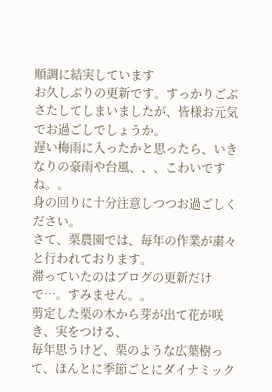順調に結実しています
お久しぶりの更新です。すっかりごぶさたしてしまいましたが、皆様お元気でお過ごしでしょうか。
遅い梅雨に入ったかと思ったら、いきなりの豪雨や台風、、、こわいですね。。
身の回りに十分注意しつつお過ごしください。
さて、栗農園では、毎年の作業が粛々と行われております。
滞っていたのはブログの更新だけで…。すみません。。
剪定した栗の木から芽が出て花が咲き、実をつける、
毎年思うけど、栗のような広葉樹って、ほんとに季節ごとにダイナミック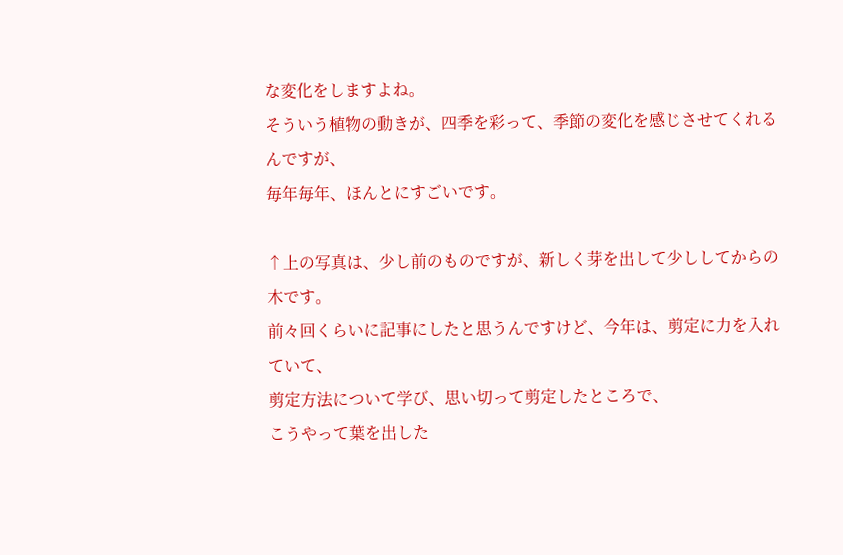な変化をしますよね。
そういう植物の動きが、四季を彩って、季節の変化を感じさせてくれるんですが、
毎年毎年、ほんとにすごいです。

↑上の写真は、少し前のものですが、新しく芽を出して少ししてからの木です。
前々回くらいに記事にしたと思うんですけど、今年は、剪定に力を入れていて、
剪定方法について学び、思い切って剪定したところで、
こうやって葉を出した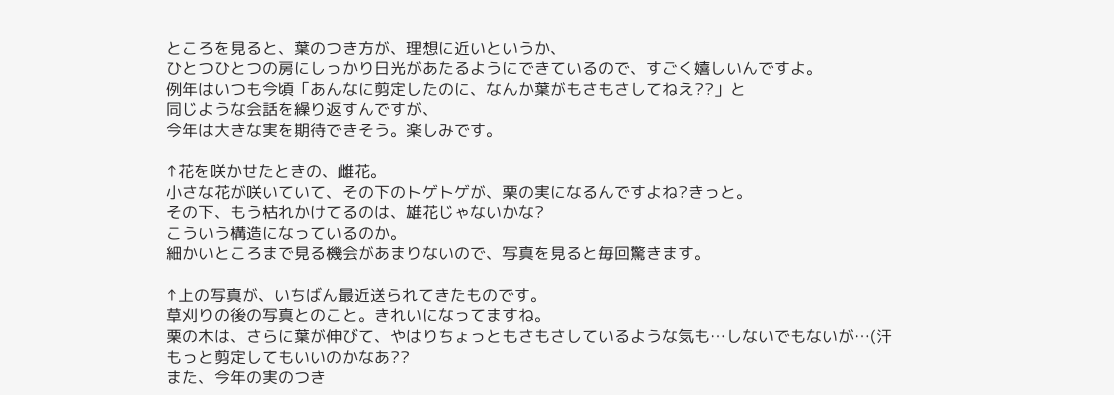ところを見ると、葉のつき方が、理想に近いというか、
ひとつひとつの房にしっかり日光があたるようにできているので、すごく嬉しいんですよ。
例年はいつも今頃「あんなに剪定したのに、なんか葉がもさもさしてねえ??」と
同じような会話を繰り返すんですが、
今年は大きな実を期待できそう。楽しみです。

↑花を咲かせたときの、雌花。
小さな花が咲いていて、その下のトゲトゲが、栗の実になるんですよね?きっと。
その下、もう枯れかけてるのは、雄花じゃないかな?
こういう構造になっているのか。
細かいところまで見る機会があまりないので、写真を見ると毎回驚きます。

↑上の写真が、いちばん最近送られてきたものです。
草刈りの後の写真とのこと。きれいになってますね。
栗の木は、さらに葉が伸びて、やはりちょっともさもさしているような気も…しないでもないが…(汗
もっと剪定してもいいのかなあ??
また、今年の実のつき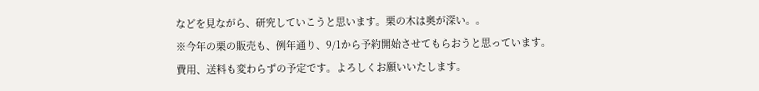などを見ながら、研究していこうと思います。栗の木は奥が深い。。
※今年の栗の販売も、例年通り、9/1から予約開始させてもらおうと思っています。
費用、送料も変わらずの予定です。よろしくお願いいたします。